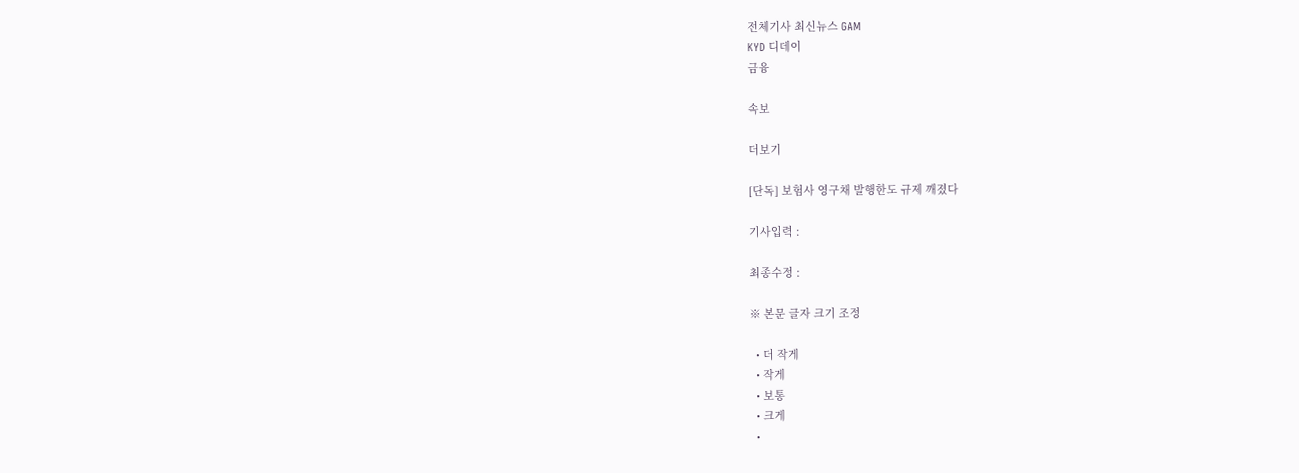전체기사 최신뉴스 GAM
KYD 디데이
금융

속보

더보기

[단독] 보험사 영구채 발행한도 규제 깨졌다

기사입력 :

최종수정 :

※ 본문 글자 크기 조정

  • 더 작게
  • 작게
  • 보통
  • 크게
  •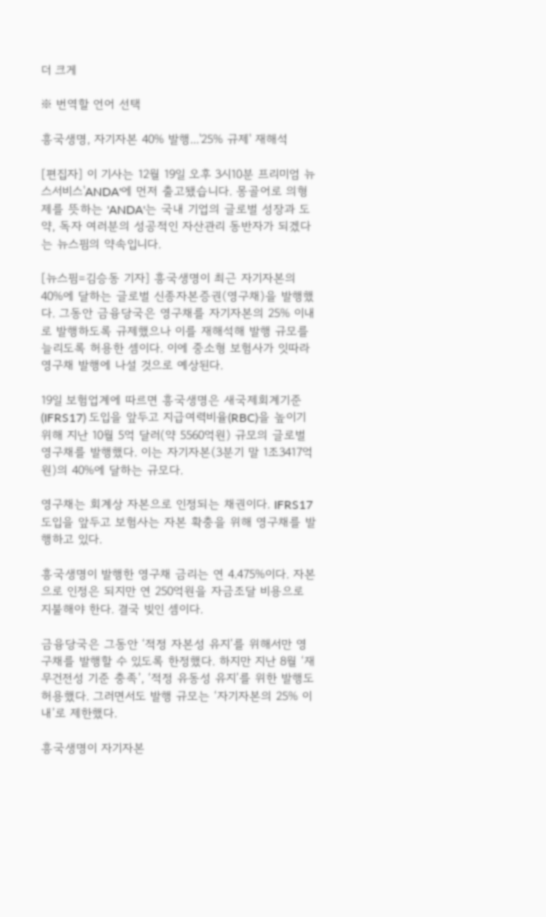더 크게

※ 번역할 언어 선택

흥국생명, 자기자본 40% 발행...'25% 규제' 재해석

[편집자] 이 기사는 12월 19일 오후 3시10분 프리미엄 뉴스서비스'ANDA'에 먼저 출고됐습니다. 몽골어로 의형제를 뜻하는 'ANDA'는 국내 기업의 글로벌 성장과 도약, 독자 여러분의 성공적인 자산관리 동반자가 되겠다는 뉴스핌의 약속입니다.

[뉴스핌=김승동 기자] 흥국생명이 최근 자기자본의 40%에 달하는 글로벌 신종자본증권(영구채)을 발행했다. 그동안 금융당국은 영구채를 자기자본의 25% 이내로 발행하도록 규제했으나 이를 재해석해 발행 규모를 늘리도록 허용한 셈이다. 이에 중소형 보험사가 잇따라 영구채 발행에 나설 것으로 예상된다.

19일 보험업계에 따르면 흥국생명은 새국제회계기준(IFRS17) 도입을 앞두고 지급여력비율(RBC)을 높이기 위해 지난 10월 5억 달러(약 5560억원) 규모의 글로벌 영구채를 발행했다. 이는 자기자본(3분기 말 1조3417억원)의 40%에 달하는 규모다.

영구채는 회계상 자본으로 인정되는 채권이다. IFRS17 도입을 앞두고 보험사는 자본 확충을 위해 영구채를 발행하고 있다.

흥국생명이 발행한 영구채 금리는 연 4.475%이다. 자본으로 인정은 되지만 연 250억원을 자금조달 비용으로 지불해야 한다. 결국 빚인 셈이다.

금융당국은 그동안 ‘적정 자본성 유지’를 위해서만 영구채를 발행할 수 있도록 한정했다. 하지만 지난 8월 ‘재무건전성 기준 충족’, ‘적정 유동성 유지’를 위한 발행도 허용했다. 그러면서도 발행 규모는 ‘자기자본의 25% 이내’로 제한했다.

흥국생명이 자기자본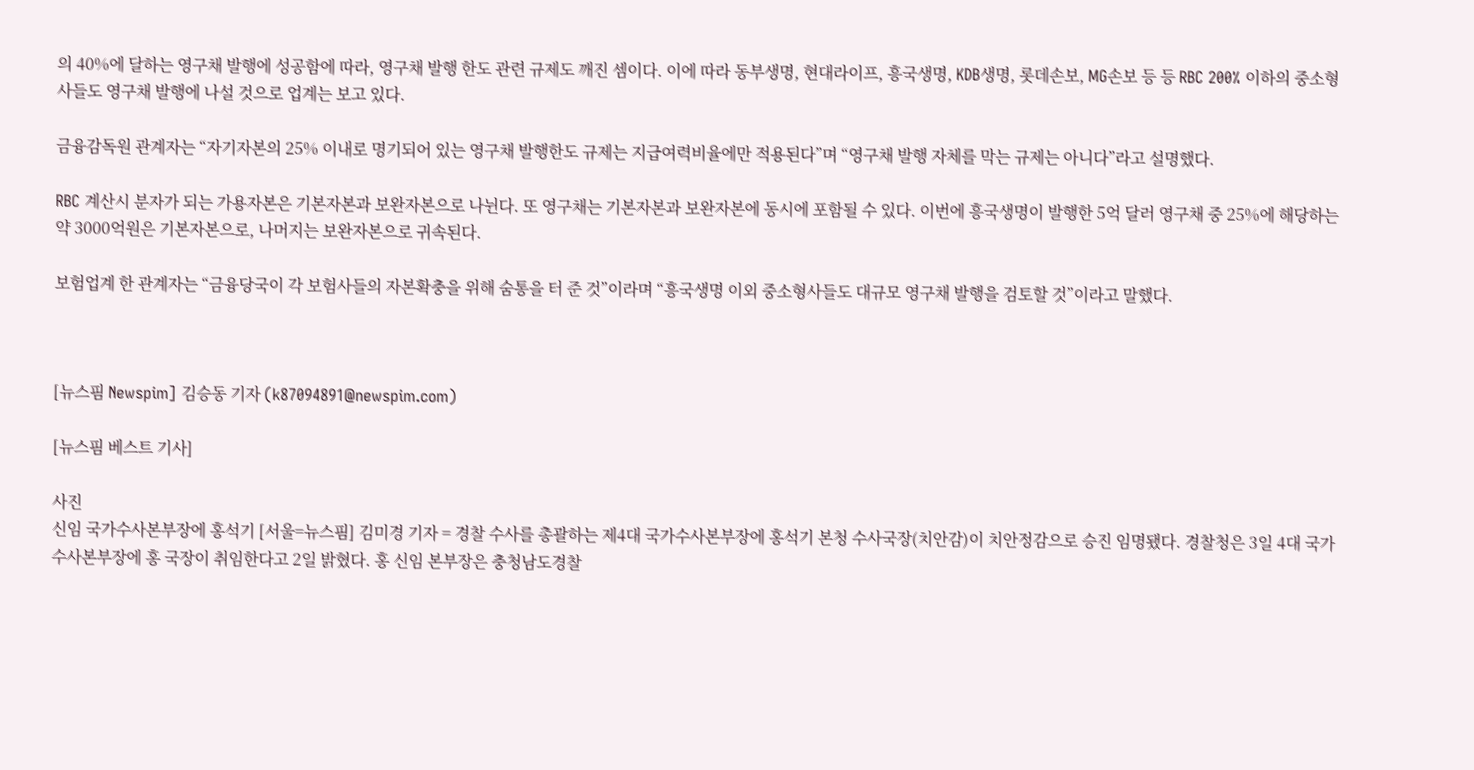의 40%에 달하는 영구채 발행에 성공함에 따라, 영구채 발행 한도 관련 규제도 깨진 셈이다. 이에 따라 동부생명, 현대라이프, 흥국생명, KDB생명, 롯데손보, MG손보 등 등 RBC 200% 이하의 중소형사들도 영구채 발행에 나설 것으로 업계는 보고 있다.

금융감독원 관계자는 “자기자본의 25% 이내로 명기되어 있는 영구채 발행한도 규제는 지급여력비율에만 적용된다”며 “영구채 발행 자체를 막는 규제는 아니다”라고 설명했다.

RBC 계산시 분자가 되는 가용자본은 기본자본과 보완자본으로 나뉜다. 또 영구채는 기본자본과 보완자본에 동시에 포함될 수 있다. 이번에 흥국생명이 발행한 5억 달러 영구채 중 25%에 해당하는 약 3000억원은 기본자본으로, 나머지는 보완자본으로 귀속된다.

보험업계 한 관계자는 “금융당국이 각 보험사들의 자본확충을 위해 숨통을 터 준 것”이라며 “흥국생명 이외 중소형사들도 대규모 영구채 발행을 검토할 것”이라고 말했다.



[뉴스핌 Newspim] 김승동 기자 (k87094891@newspim.com)

[뉴스핌 베스트 기사]

사진
신임 국가수사본부장에 홍석기 [서울=뉴스핌] 김미경 기자 = 경찰 수사를 총괄하는 제4대 국가수사본부장에 홍석기 본청 수사국장(치안감)이 치안정감으로 승진 임명됐다. 경찰청은 3일 4대 국가수사본부장에 홍 국장이 취임한다고 2일 밝혔다. 홍 신임 본부장은 충청남도경찰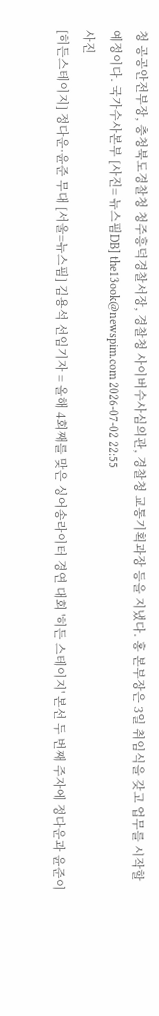청 공공안전부장, 충청북도경찰청 청주흥덕경찰서장, 경찰청 사이버수사심의관, 경찰청 교통기획과장 등을 지냈다. 홍 본부장은 3일 취임식을 갖고 업무를 시작할 예정이다. 국가수사본부 [사진= 뉴스핌DB] the13ook@newspim.com 2026-07-02 22:55
사진
[히든스테이지] 정다운·윤준 무대 [서울=뉴스핌] 김용석 선임기자 = 올해 4회째를 맞은 싱어송라이터 경연 대회 '히든 스테이지' 본선 두 번째 주자에 정다운과 윤준이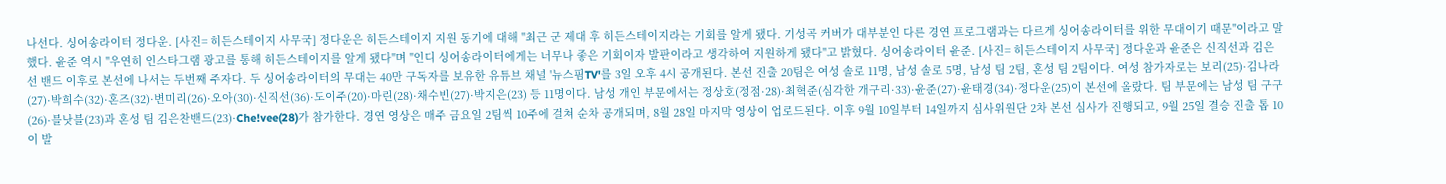나선다. 싱어송라이터 정다운. [사진= 히든스테이지 사무국] 정다운은 히든스테이지 지원 동기에 대해 "최근 군 제대 후 히든스테이지라는 기회를 알게 됐다. 기성곡 커버가 대부분인 다른 경연 프로그램과는 다르게 싱어송라이터를 위한 무대이기 때문"이라고 말했다. 윤준 역시 "우연히 인스타그램 광고를 통해 히든스테이지를 알게 됐다"며 "인디 싱어송라이터에게는 너무나 좋은 기회이자 발판이라고 생각하여 지원하게 됐다"고 밝혔다. 싱어송라이터 윤준. [사진= 히든스테이지 사무국] 정다운과 윤준은 신직선과 김은선 밴드 이후로 본선에 나서는 두번째 주자다. 두 싱어송라이터의 무대는 40만 구독자를 보유한 유튜브 채널 '뉴스핌TV'를 3일 오후 4시 공개된다. 본선 진출 20팀은 여성 솔로 11명, 남성 솔로 5명, 남성 팀 2팀, 혼성 팀 2팀이다. 여성 참가자로는 보리(25)·김나라(27)·박희수(32)·혼즈(32)·변미리(26)·오아(30)·신직선(36)·도이주(20)·마린(28)·채수빈(27)·박지은(23) 등 11명이다. 남성 개인 부문에서는 정상호(정점·28)·최혁준(심각한 개구리·33)·윤준(27)·윤태경(34)·정다운(25)이 본선에 올랐다. 팀 부문에는 남성 팀 구구(26)·블낫블(23)과 혼성 팀 김은찬밴드(23)·Che!vee(28)가 참가한다. 경연 영상은 매주 금요일 2팀씩 10주에 걸쳐 순차 공개되며, 8월 28일 마지막 영상이 업로드된다. 이후 9월 10일부터 14일까지 심사위원단 2차 본선 심사가 진행되고, 9월 25일 결승 진출 톱 10이 발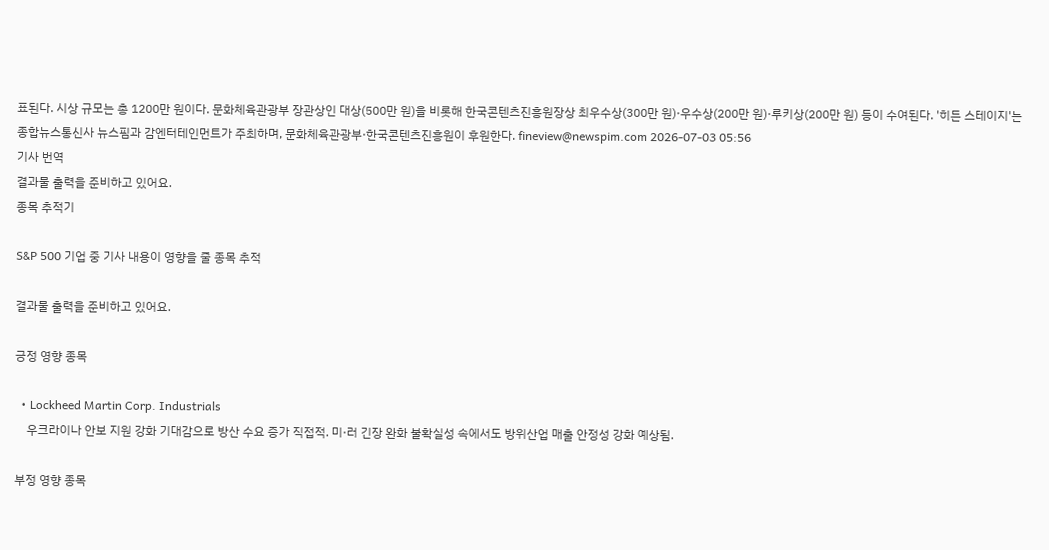표된다. 시상 규모는 총 1200만 원이다. 문화체육관광부 장관상인 대상(500만 원)을 비롯해 한국콘텐츠진흥원장상 최우수상(300만 원)·우수상(200만 원)·루키상(200만 원) 등이 수여된다. '히든 스테이지'는 종합뉴스통신사 뉴스핌과 감엔터테인먼트가 주최하며, 문화체육관광부·한국콘텐츠진흥원이 후원한다. fineview@newspim.com 2026-07-03 05:56
기사 번역
결과물 출력을 준비하고 있어요.
종목 추적기

S&P 500 기업 중 기사 내용이 영향을 줄 종목 추적

결과물 출력을 준비하고 있어요.

긍정 영향 종목

  • Lockheed Martin Corp. Industrials
    우크라이나 안보 지원 강화 기대감으로 방산 수요 증가 직접적. 미·러 긴장 완화 불확실성 속에서도 방위산업 매출 안정성 강화 예상됨.

부정 영향 종목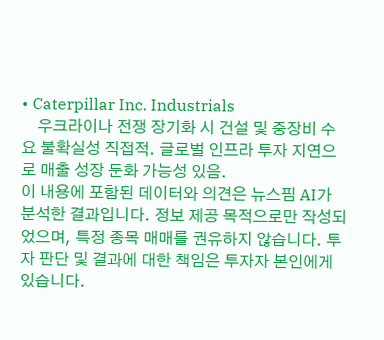• Caterpillar Inc. Industrials
    우크라이나 전쟁 장기화 시 건설 및 중장비 수요 불확실성 직접적. 글로벌 인프라 투자 지연으로 매출 성장 둔화 가능성 있음.
이 내용에 포함된 데이터와 의견은 뉴스핌 AI가 분석한 결과입니다. 정보 제공 목적으로만 작성되었으며, 특정 종목 매매를 권유하지 않습니다. 투자 판단 및 결과에 대한 책임은 투자자 본인에게 있습니다.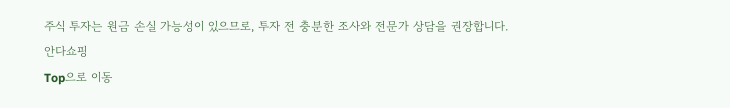주식 투자는 원금 손실 가능성이 있으므로, 투자 전 충분한 조사와 전문가 상담을 권장합니다.
안다쇼핑
Top으로 이동